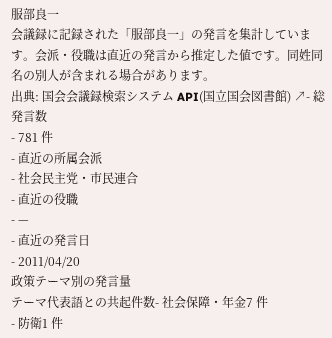服部良一
会議録に記録された「服部良一」の発言を集計しています。会派・役職は直近の発言から推定した値です。同姓同名の別人が含まれる場合があります。
出典: 国会会議録検索システム API(国立国会図書館) ↗- 総発言数
- 781 件
- 直近の所属会派
- 社会民主党・市民連合
- 直近の役職
- —
- 直近の発言日
- 2011/04/20
政策テーマ別の発言量
テーマ代表語との共起件数- 社会保障・年金7 件
- 防衛1 件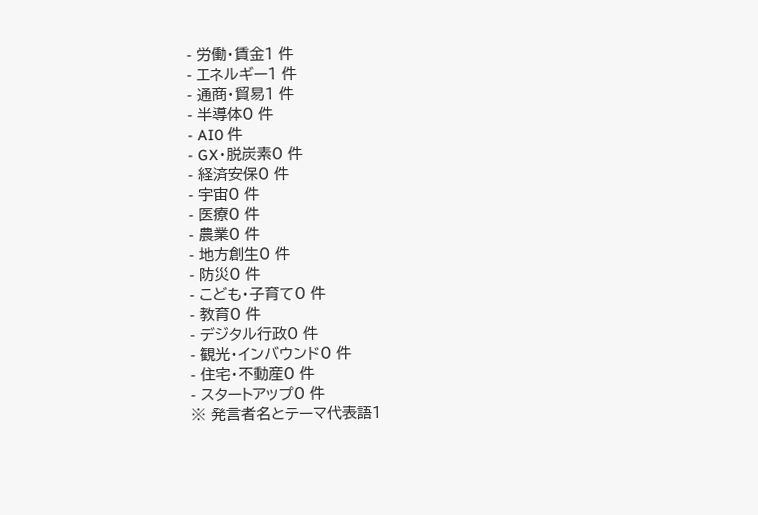- 労働・賃金1 件
- エネルギー1 件
- 通商・貿易1 件
- 半導体0 件
- AI0 件
- GX・脱炭素0 件
- 経済安保0 件
- 宇宙0 件
- 医療0 件
- 農業0 件
- 地方創生0 件
- 防災0 件
- こども・子育て0 件
- 教育0 件
- デジタル行政0 件
- 観光・インバウンド0 件
- 住宅・不動産0 件
- スタートアップ0 件
※ 発言者名とテーマ代表語1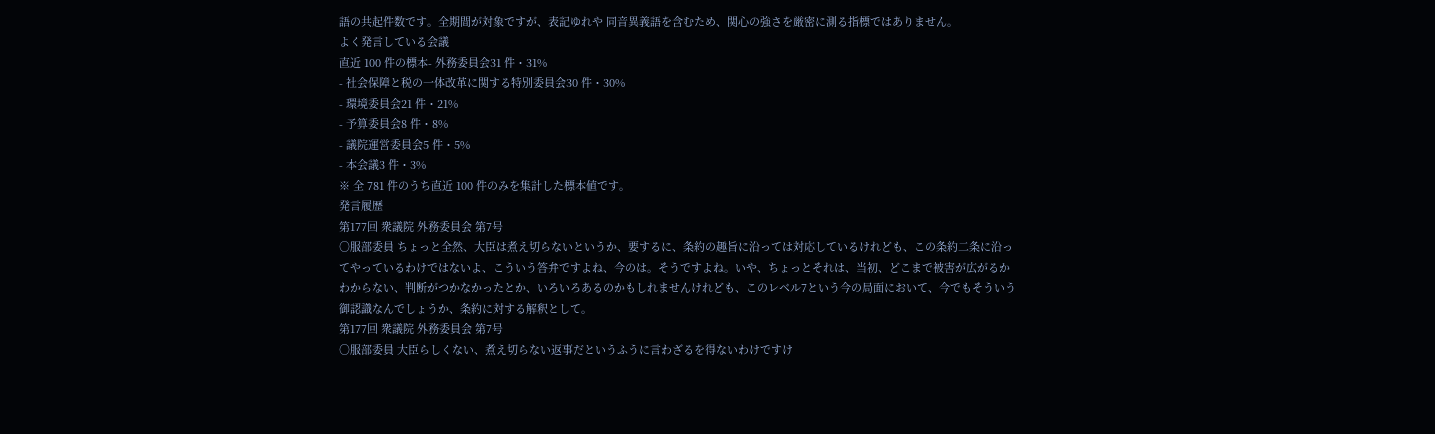語の共起件数です。全期間が対象ですが、表記ゆれや 同音異義語を含むため、関心の強さを厳密に測る指標ではありません。
よく発言している会議
直近 100 件の標本- 外務委員会31 件・31%
- 社会保障と税の一体改革に関する特別委員会30 件・30%
- 環境委員会21 件・21%
- 予算委員会8 件・8%
- 議院運営委員会5 件・5%
- 本会議3 件・3%
※ 全 781 件のうち直近 100 件のみを集計した標本値です。
発言履歴
第177回 衆議院 外務委員会 第7号
○服部委員 ちょっと全然、大臣は煮え切らないというか、要するに、条約の趣旨に沿っては対応しているけれども、この条約二条に沿ってやっているわけではないよ、こういう答弁ですよね、今のは。そうですよね。いや、ちょっとそれは、当初、どこまで被害が広がるかわからない、判断がつかなかったとか、いろいろあるのかもしれませんけれども、このレベル7という今の局面において、今でもそういう御認識なんでしょうか、条約に対する解釈として。
第177回 衆議院 外務委員会 第7号
○服部委員 大臣らしくない、煮え切らない返事だというふうに言わざるを得ないわけですけ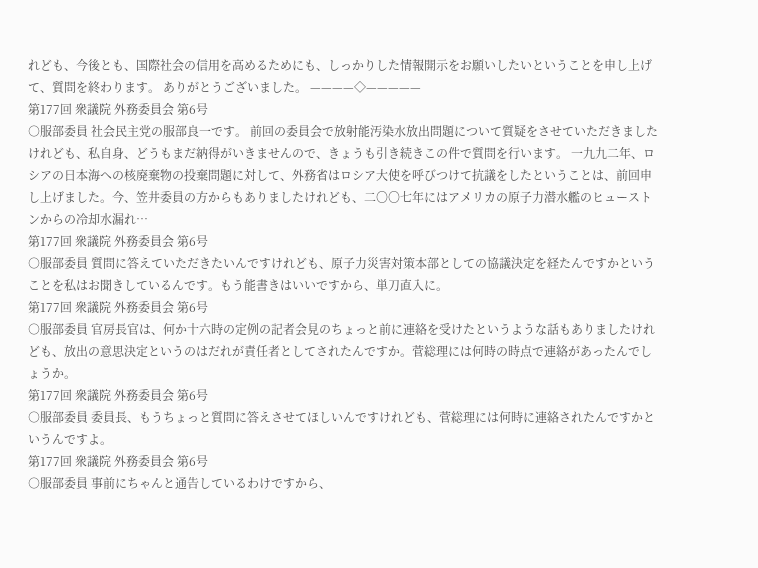れども、今後とも、国際社会の信用を高めるためにも、しっかりした情報開示をお願いしたいということを申し上げて、質問を終わります。 ありがとうございました。 ————◇—————
第177回 衆議院 外務委員会 第6号
○服部委員 社会民主党の服部良一です。 前回の委員会で放射能汚染水放出問題について質疑をさせていただきましたけれども、私自身、どうもまだ納得がいきませんので、きょうも引き続きこの件で質問を行います。 一九九二年、ロシアの日本海への核廃棄物の投棄問題に対して、外務省はロシア大使を呼びつけて抗議をしたということは、前回申し上げました。今、笠井委員の方からもありましたけれども、二〇〇七年にはアメリカの原子力潜水艦のヒューストンからの冷却水漏れ…
第177回 衆議院 外務委員会 第6号
○服部委員 質問に答えていただきたいんですけれども、原子力災害対策本部としての協議決定を経たんですかということを私はお聞きしているんです。もう能書きはいいですから、単刀直入に。
第177回 衆議院 外務委員会 第6号
○服部委員 官房長官は、何か十六時の定例の記者会見のちょっと前に連絡を受けたというような話もありましたけれども、放出の意思決定というのはだれが責任者としてされたんですか。菅総理には何時の時点で連絡があったんでしょうか。
第177回 衆議院 外務委員会 第6号
○服部委員 委員長、もうちょっと質問に答えさせてほしいんですけれども、菅総理には何時に連絡されたんですかというんですよ。
第177回 衆議院 外務委員会 第6号
○服部委員 事前にちゃんと通告しているわけですから、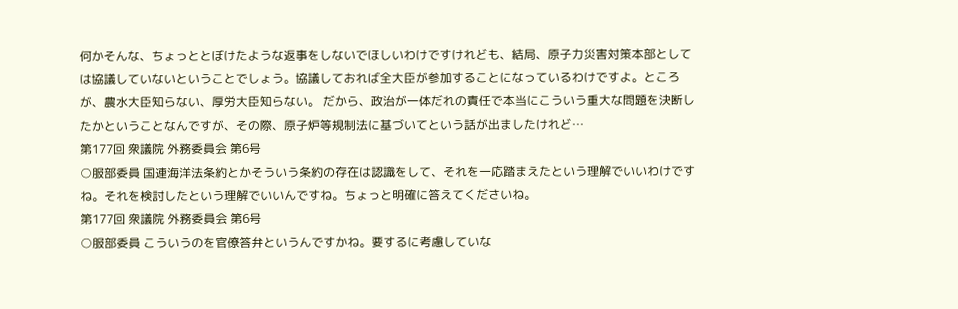何かそんな、ちょっととぼけたような返事をしないでほしいわけですけれども、結局、原子力災害対策本部としては協議していないということでしょう。協議しておれば全大臣が参加することになっているわけですよ。ところが、農水大臣知らない、厚労大臣知らない。 だから、政治が一体だれの責任で本当にこういう重大な問題を決断したかということなんですが、その際、原子炉等規制法に基づいてという話が出ましたけれど…
第177回 衆議院 外務委員会 第6号
○服部委員 国連海洋法条約とかそういう条約の存在は認識をして、それを一応踏まえたという理解でいいわけですね。それを検討したという理解でいいんですね。ちょっと明確に答えてくださいね。
第177回 衆議院 外務委員会 第6号
○服部委員 こういうのを官僚答弁というんですかね。要するに考慮していな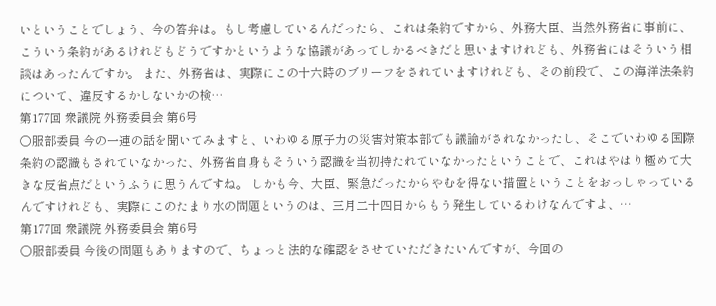いということでしょう、今の答弁は。もし考慮しているんだったら、これは条約ですから、外務大臣、当然外務省に事前に、こういう条約があるけれどもどうですかというような協議があってしかるべきだと思いますけれども、外務省にはそういう相談はあったんですか。 また、外務省は、実際にこの十六時のブリーフをされていますけれども、その前段で、この海洋法条約について、違反するかしないかの検…
第177回 衆議院 外務委員会 第6号
○服部委員 今の一連の話を聞いてみますと、いわゆる原子力の災害対策本部でも議論がされなかったし、そこでいわゆる国際条約の認識もされていなかった、外務省自身もそういう認識を当初持たれていなかったということで、これはやはり極めて大きな反省点だというふうに思うんですね。 しかも今、大臣、緊急だったからやむを得ない措置ということをおっしゃっているんですけれども、実際にこのたまり水の問題というのは、三月二十四日からもう発生しているわけなんですよ、…
第177回 衆議院 外務委員会 第6号
○服部委員 今後の問題もありますので、ちょっと法的な確認をさせていただきたいんですが、今回の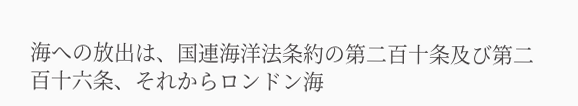海への放出は、国連海洋法条約の第二百十条及び第二百十六条、それからロンドン海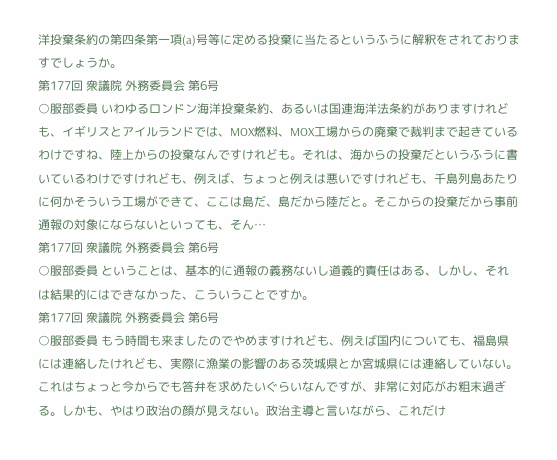洋投棄条約の第四条第一項(a)号等に定める投棄に当たるというふうに解釈をされておりますでしょうか。
第177回 衆議院 外務委員会 第6号
○服部委員 いわゆるロンドン海洋投棄条約、あるいは国連海洋法条約がありますけれども、イギリスとアイルランドでは、MOX燃料、MOX工場からの廃棄で裁判まで起きているわけですね、陸上からの投棄なんですけれども。それは、海からの投棄だというふうに書いているわけですけれども、例えば、ちょっと例えは悪いですけれども、千島列島あたりに何かそういう工場ができて、ここは島だ、島だから陸だと。そこからの投棄だから事前通報の対象にならないといっても、そん…
第177回 衆議院 外務委員会 第6号
○服部委員 ということは、基本的に通報の義務ないし道義的責任はある、しかし、それは結果的にはできなかった、こういうことですか。
第177回 衆議院 外務委員会 第6号
○服部委員 もう時間も来ましたのでやめますけれども、例えば国内についても、福島県には連絡したけれども、実際に漁業の影響のある茨城県とか宮城県には連絡していない。これはちょっと今からでも答弁を求めたいぐらいなんですが、非常に対応がお粗末過ぎる。しかも、やはり政治の顔が見えない。政治主導と言いながら、これだけ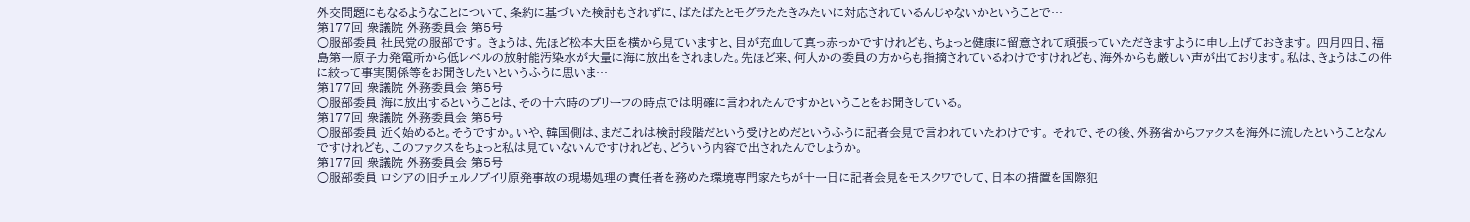外交問題にもなるようなことについて、条約に基づいた検討もされずに、ばたばたとモグラたたきみたいに対応されているんじゃないかということで…
第177回 衆議院 外務委員会 第5号
○服部委員 社民党の服部です。 きょうは、先ほど松本大臣を横から見ていますと、目が充血して真っ赤っかですけれども、ちょっと健康に留意されて頑張っていただきますように申し上げておきます。 四月四日、福島第一原子力発電所から低レベルの放射能汚染水が大量に海に放出をされました。先ほど来、何人かの委員の方からも指摘されているわけですけれども、海外からも厳しい声が出ております。私は、きょうはこの件に絞って事実関係等をお聞きしたいというふうに思いま…
第177回 衆議院 外務委員会 第5号
○服部委員 海に放出するということは、その十六時のブリーフの時点では明確に言われたんですかということをお聞きしている。
第177回 衆議院 外務委員会 第5号
○服部委員 近く始めると。そうですか。いや、韓国側は、まだこれは検討段階だという受けとめだというふうに記者会見で言われていたわけです。 それで、その後、外務省からファクスを海外に流したということなんですけれども、このファクスをちょっと私は見ていないんですけれども、どういう内容で出されたんでしょうか。
第177回 衆議院 外務委員会 第5号
○服部委員 ロシアの旧チェルノブイリ原発事故の現場処理の責任者を務めた環境専門家たちが十一日に記者会見をモスクワでして、日本の措置を国際犯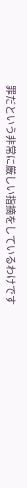罪だという非常に厳しい指摘をしているわけです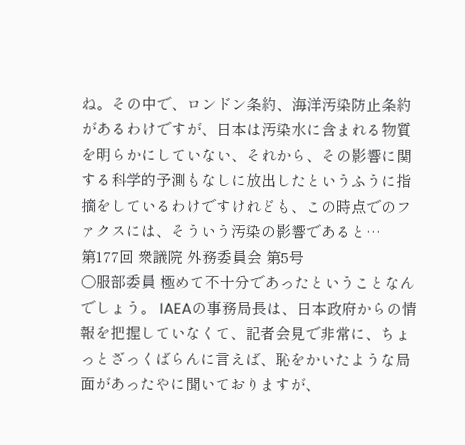ね。その中で、ロンドン条約、海洋汚染防止条約があるわけですが、日本は汚染水に含まれる物質を明らかにしていない、それから、その影響に関する科学的予測もなしに放出したというふうに指摘をしているわけですけれども、この時点でのファクスには、そういう汚染の影響であると…
第177回 衆議院 外務委員会 第5号
○服部委員 極めて不十分であったということなんでしょう。 IAEAの事務局長は、日本政府からの情報を把握していなくて、記者会見で非常に、ちょっとざっくばらんに言えば、恥をかいたような局面があったやに聞いておりますが、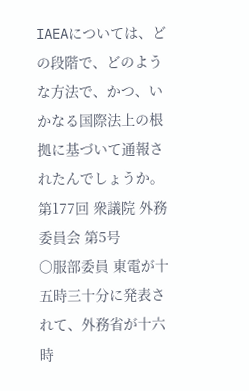IAEAについては、どの段階で、どのような方法で、かつ、いかなる国際法上の根拠に基づいて通報されたんでしょうか。
第177回 衆議院 外務委員会 第5号
○服部委員 東電が十五時三十分に発表されて、外務省が十六時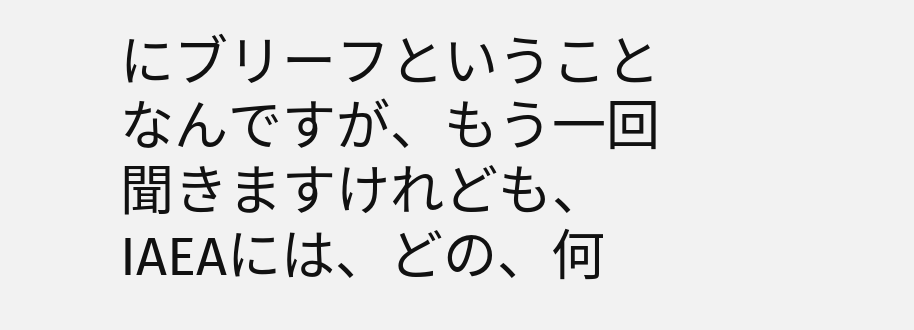にブリーフということなんですが、もう一回聞きますけれども、IAEAには、どの、何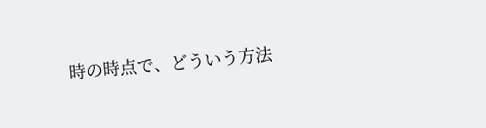時の時点で、どういう方法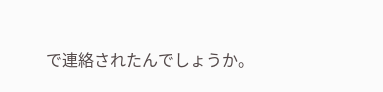で連絡されたんでしょうか。